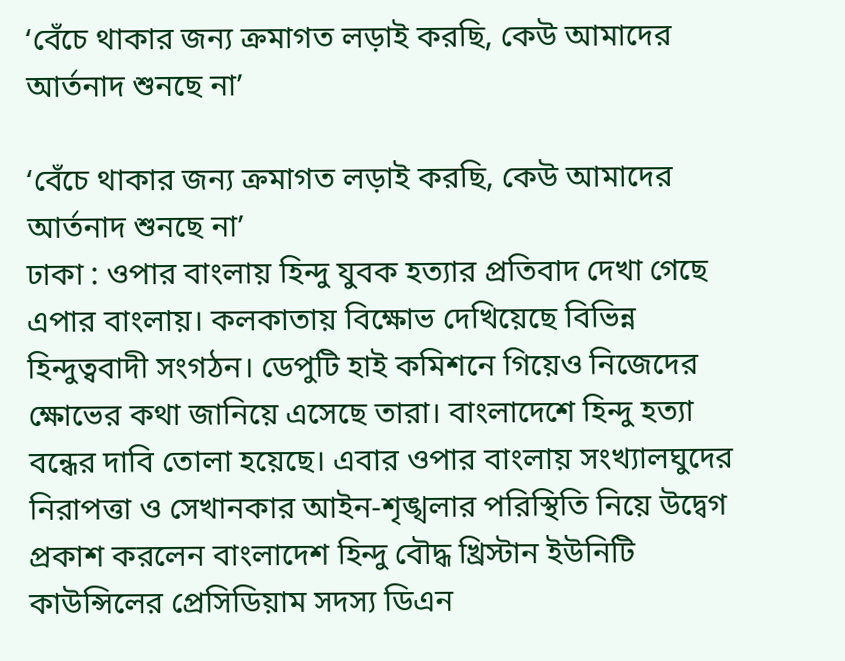‘বেঁচে থাকার জন্য ক্রমাগত লড়াই করছি, কেউ আমাদের আর্তনাদ শুনছে না’

‘বেঁচে থাকার জন্য ক্রমাগত লড়াই করছি, কেউ আমাদের আর্তনাদ শুনছে না’
ঢাকা : ওপার বাংলায় হিন্দু যুবক হত্যার প্রতিবাদ দেখা গেছে এপার বাংলায়। কলকাতায় বিক্ষোভ দেখিয়েছে বিভিন্ন হিন্দুত্ববাদী সংগঠন। ডেপুটি হাই কমিশনে গিয়েও নিজেদের ক্ষোভের কথা জানিয়ে এসেছে তারা। বাংলাদেশে হিন্দু হত্যা বন্ধের দাবি তোলা হয়েছে। এবার ওপার বাংলায় সংখ্যালঘুদের নিরাপত্তা ও সেখানকার আইন-শৃঙ্খলার পরিস্থিতি নিয়ে উদ্বেগ প্রকাশ করলেন বাংলাদেশ হিন্দু বৌদ্ধ খ্রিস্টান ইউনিটি কাউন্সিলের প্রেসিডিয়াম সদস্য ডিএন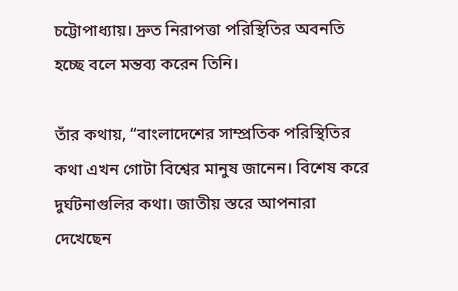চট্টোপাধ্যায়। দ্রুত নিরাপত্তা পরিস্থিতির অবনতি হচ্ছে বলে মন্তব্য করেন তিনি।

তাঁর কথায়, “বাংলাদেশের সাম্প্রতিক পরিস্থিতির কথা এখন গোটা বিশ্বের মানুষ জানেন। বিশেষ করে দুর্ঘটনাগুলির কথা। জাতীয় স্তরে আপনারা দেখেছেন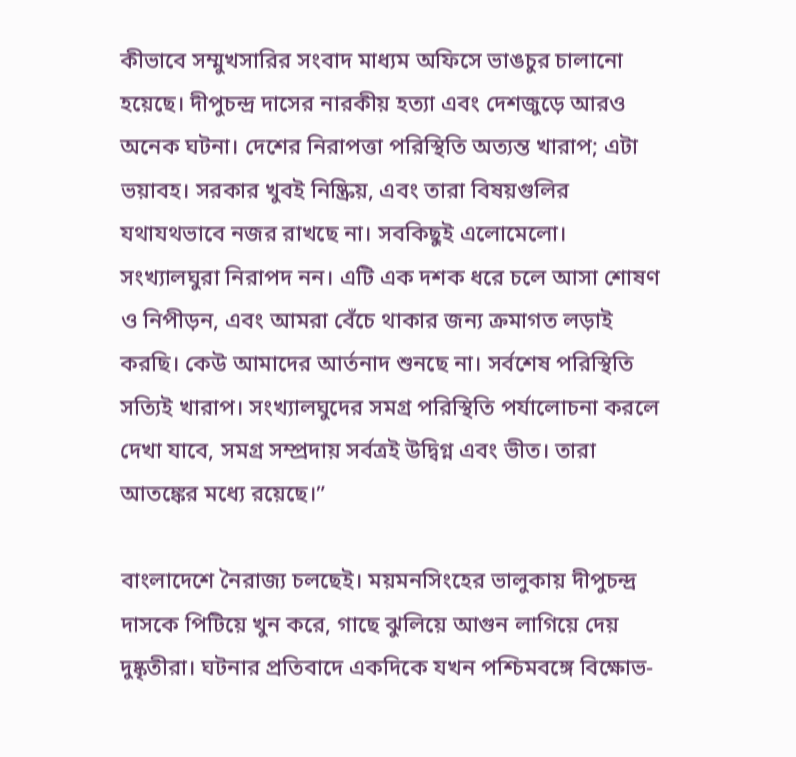কীভাবে সম্মুখসারির সংবাদ মাধ্যম অফিসে ভাঙচুর চালানো হয়েছে। দীপুচন্দ্র দাসের নারকীয় হত্যা এবং দেশজুড়ে আরও অনেক ঘটনা। দেশের নিরাপত্তা পরিস্থিতি অত্যন্ত খারাপ; এটা ভয়াবহ। সরকার খুবই নিষ্ক্রিয়, এবং তারা বিষয়গুলির যথাযথভাবে নজর রাখছে না। সবকিছুই এলোমেলো। সংখ্যালঘুরা নিরাপদ নন। এটি এক দশক ধরে চলে আসা শোষণ ও নিপীড়ন, এবং আমরা বেঁচে থাকার জন্য ক্রমাগত লড়াই করছি। কেউ আমাদের আর্তনাদ শুনছে না। সর্বশেষ পরিস্থিতি সত্যিই খারাপ। সংখ্যালঘুদের সমগ্র পরিস্থিতি পর্যালোচনা করলে দেখা যাবে, সমগ্র সম্প্রদায় সর্বত্রই উদ্বিগ্ন এবং ভীত। তারা আতঙ্কের মধ্যে রয়েছে।”

বাংলাদেশে নৈরাজ্য চলছেই। ময়মনসিংহের ভালুকায় দীপুচন্দ্র দাসকে পিটিয়ে খুন করে, গাছে ঝুলিয়ে আগুন লাগিয়ে দেয় দুষ্কৃতীরা। ঘটনার প্রতিবাদে একদিকে যখন পশ্চিমবঙ্গে বিক্ষোভ-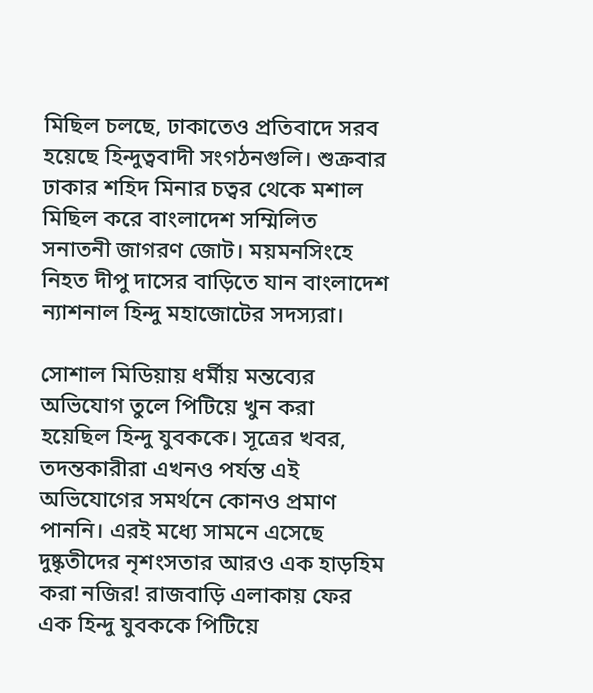মিছিল চলছে, ঢাকাতেও প্রতিবাদে সরব হয়েছে হিন্দুত্ববাদী সংগঠনগুলি। শুক্রবার ঢাকার শহিদ মিনার চত্বর থেকে মশাল মিছিল করে বাংলাদেশ সম্মিলিত সনাতনী জাগরণ জোট। ময়মনসিংহে নিহত দীপু দাসের বাড়িতে যান বাংলাদেশ ন্যাশনাল হিন্দু মহাজোটের সদস্যরা।

সোশাল মিডিয়ায় ধর্মীয় মন্তব্যের অভিযোগ তুলে পিটিয়ে খুন করা হয়েছিল হিন্দু যুবককে। সূত্রের খবর, তদন্তকারীরা এখনও পর্যন্ত এই অভিযোগের সমর্থনে কোনও প্রমাণ পাননি। এরই মধ্যে সামনে এসেছে দুষ্কৃতীদের নৃশংসতার আরও এক হাড়হিম করা নজির! রাজবাড়ি এলাকায় ফের এক হিন্দু যুবককে পিটিয়ে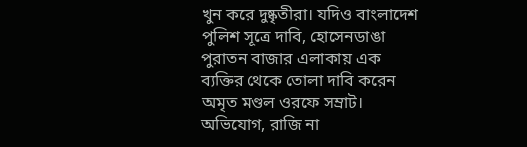খুন করে দুষ্কৃতীরা। যদিও বাংলাদেশ পুলিশ সূত্রে দাবি, হোসেনডাঙা পুরাতন বাজার এলাকায় এক ব্যক্তির থেকে তোলা দাবি করেন অমৃত মণ্ডল ওরফে সম্রাট। অভিযোগ, রাজি না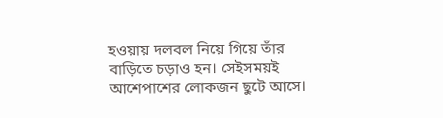হওয়ায় দলবল নিয়ে গিয়ে তাঁর বাড়িতে চড়াও হন। সেইসময়ই আশেপাশের লোকজন ছুটে আসে।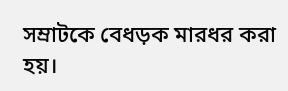সম্রাটকে বেধড়ক মারধর করা হয়।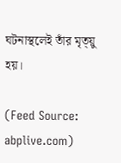ঘটনাস্থলেই তাঁর মৃত্য়ু হয়।

(Feed Source: abplive.com)